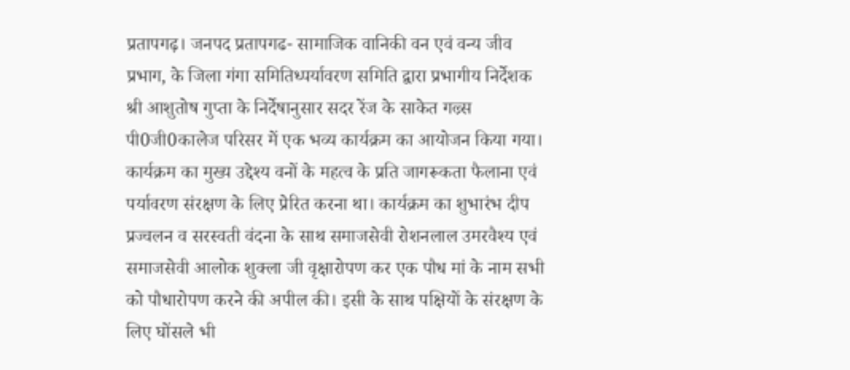प्रतापगढ़। जनपद प्रतापगढ- सामाजिक वानिकी वन एवं वन्य जीव प्रभाग, के जिला गंगा समितिध्पर्यावरण समिति द्वारा प्रभागीय निर्देशक श्री आशुतोष गुप्ता के निर्देषानुसार सदर रेंज के साकेत गल्र्स पी0जी0कालेज परिसर में एक भव्य कार्यक्रम का आयोजन किया गया। कार्यक्रम का मुख्य उद्देश्य वनों के महत्व के प्रति जागरूकता फैलाना एवं पर्यावरण संरक्षण के लिए प्रेरित करना था। कार्यक्रम का शुभारंभ दीप प्रज्वलन व सरस्वती वंदना के साथ समाजसेवी रोशनलाल उमरवैश्य एवं समाजसेवी आलोक शुक्ला जी वृक्षारोपण कर एक पौध मां के नाम सभी को पौधारोपण करने की अपील की। इसी के साथ पक्षियों के संरक्षण के लिए घोंसले भी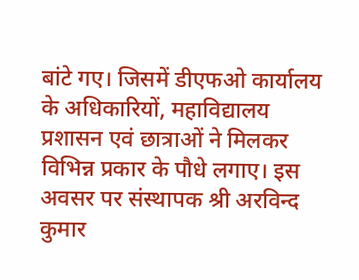बांटे गए। जिसमें डीएफओ कार्यालय के अधिकारियों, महाविद्यालय प्रशासन एवं छात्राओं ने मिलकर विभिन्न प्रकार के पौधे लगाए। इस अवसर पर संस्थापक श्री अरविन्द कुमार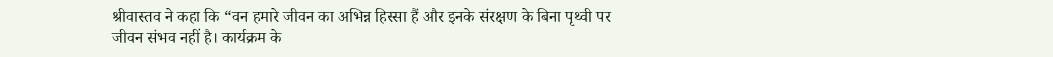श्रीवास्तव ने कहा कि “वन हमारे जीवन का अभिन्न हिस्सा हैं और इनके संरक्षण के बिना पृथ्वी पर जीवन संभव नहीं है। कार्यक्रम के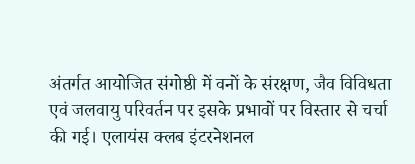अंतर्गत आयोजित संगोष्ठी में वनों के संरक्षण, जैव विविधता एवं जलवायु परिवर्तन पर इसके प्रभावों पर विस्तार से चर्चा की गई। एलायंस क्लब इंटरनेशनल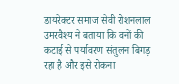डायरेक्टर समाज सेवी रोशनलाल उमरवैश्य ने बताया कि वनों की कटाई से पर्यावरण संतुलन बिगड़ रहा है और इसे रोकना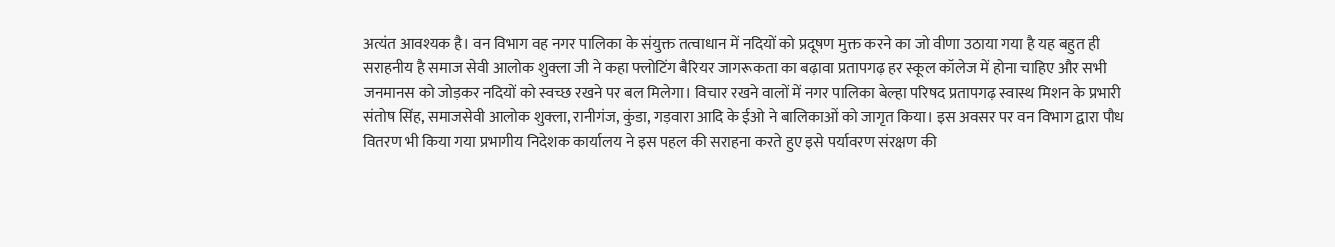अत्यंत आवश्यक है। वन विभाग वह नगर पालिका के संयुक्त तत्वाधान में नदियों को प्रदूषण मुक्त करने का जो वीणा उठाया गया है यह बहुत ही सराहनीय है समाज सेवी आलोक शुक्ला जी ने कहा फ्लोटिंग बैरियर जागरूकता का बढ़ावा प्रतापगढ़ हर स्कूल कॉलेज में होना चाहिए और सभी जनमानस को जोड़कर नदियों को स्वच्छ रखने पर बल मिलेगा। विचार रखने वालों में नगर पालिका बेल्हा परिषद प्रतापगढ़ स्वास्थ मिशन के प्रभारी संतोष सिंह, समाजसेवी आलोक शुक्ला, रानीगंज, कुंडा, गड़वारा आदि के ईओ ने बालिकाओं को जागृत किया। इस अवसर पर वन विभाग द्वारा पौध वितरण भी किया गया प्रभागीय निदेशक कार्यालय ने इस पहल की सराहना करते हुए इसे पर्यावरण संरक्षण की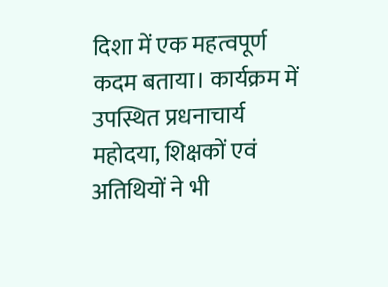दिशा में एक महत्वपूर्ण कदम बताया। कार्यक्रम में उपस्थित प्रधनाचार्य महोदया, शिक्षकों एवं अतिथियों ने भी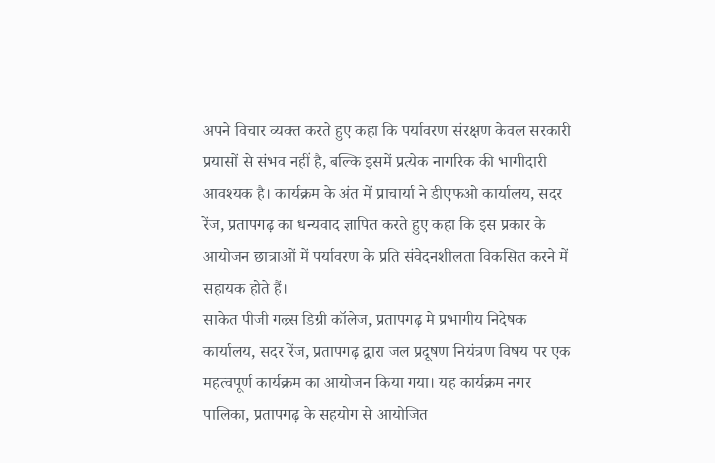अपने विचार व्यक्त करते हुए कहा कि पर्यावरण संरक्षण केवल सरकारी प्रयासों से संभव नहीं है, बल्कि इसमें प्रत्येक नागरिक की भागीदारी आवश्यक है। कार्यक्रम के अंत में प्राचार्या ने डीएफओ कार्यालय, सदर रेंज, प्रतापगढ़ का धन्यवाद ज्ञापित करते हुए कहा कि इस प्रकार के आयोजन छात्राओं में पर्यावरण के प्रति संवेदनशीलता विकसित करने में सहायक होते हैं।
साकेत पीजी गल्र्स डिग्री कॉलेज, प्रतापगढ़ मे प्रभागीय निदेषक कार्यालय, सदर रेंज, प्रतापगढ़ द्वारा जल प्रदूषण नियंत्रण विषय पर एक महत्वपूर्ण कार्यक्रम का आयोजन किया गया। यह कार्यक्रम नगर पालिका, प्रतापगढ़ के सहयोग से आयोजित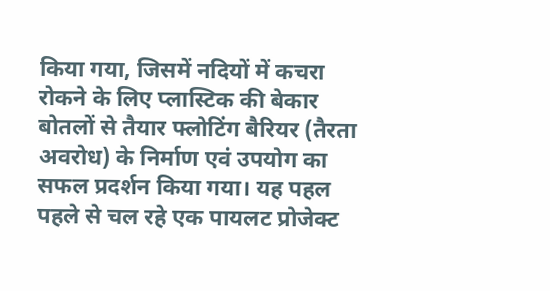किया गया, जिसमें नदियों में कचरा रोकने के लिए प्लास्टिक की बेकार बोतलों से तैयार फ्लोटिंग बैरियर (तैरता अवरोध) के निर्माण एवं उपयोग का सफल प्रदर्शन किया गया। यह पहल पहले से चल रहे एक पायलट प्रोजेक्ट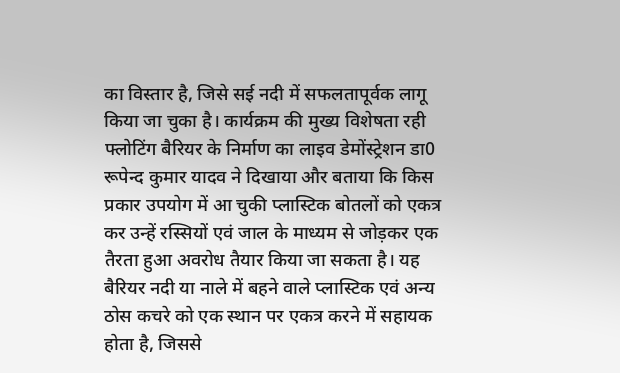का विस्तार है, जिसे सई नदी में सफलतापूर्वक लागू किया जा चुका है। कार्यक्रम की मुख्य विशेषता रही फ्लोटिंग बैरियर के निर्माण का लाइव डेमोंस्ट्रेशन डा0 रूपेन्द कुमार यादव ने दिखाया और बताया कि किस प्रकार उपयोग में आ चुकी प्लास्टिक बोतलों को एकत्र कर उन्हें रस्सियों एवं जाल के माध्यम से जोड़कर एक तैरता हुआ अवरोध तैयार किया जा सकता है। यह बैरियर नदी या नाले में बहने वाले प्लास्टिक एवं अन्य ठोस कचरे को एक स्थान पर एकत्र करने में सहायक होता है, जिससे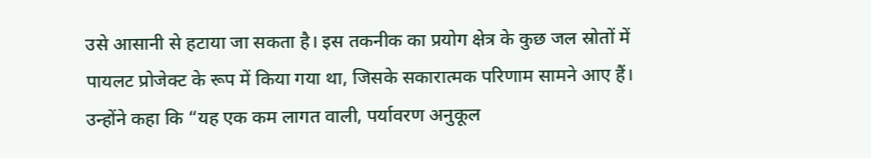उसे आसानी से हटाया जा सकता है। इस तकनीक का प्रयोग क्षेत्र के कुछ जल स्रोतों में पायलट प्रोजेक्ट के रूप में किया गया था, जिसके सकारात्मक परिणाम सामने आए हैं। उन्होंने कहा कि “यह एक कम लागत वाली, पर्यावरण अनुकूल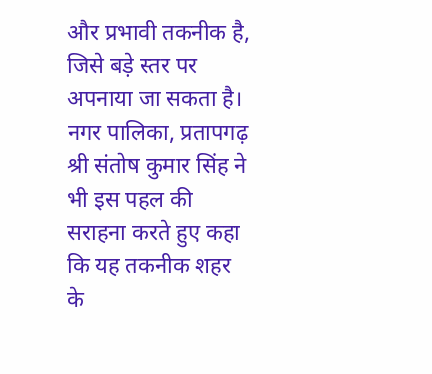और प्रभावी तकनीक है, जिसे बड़े स्तर पर अपनाया जा सकता है। नगर पालिका, प्रतापगढ़ श्री संतोष कुमार सिंह ने भी इस पहल की सराहना करते हुए कहा कि यह तकनीक शहर के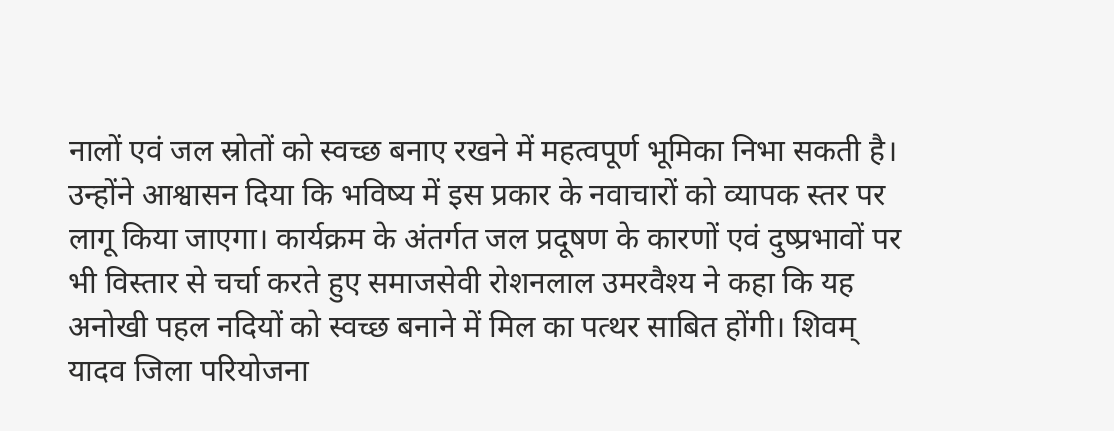नालों एवं जल स्रोतों को स्वच्छ बनाए रखने में महत्वपूर्ण भूमिका निभा सकती है। उन्होंने आश्वासन दिया कि भविष्य में इस प्रकार के नवाचारों को व्यापक स्तर पर लागू किया जाएगा। कार्यक्रम के अंतर्गत जल प्रदूषण के कारणों एवं दुष्प्रभावों पर भी विस्तार से चर्चा करते हुए समाजसेवी रोशनलाल उमरवैश्य ने कहा कि यह अनोखी पहल नदियों को स्वच्छ बनाने में मिल का पत्थर साबित होंगी। शिवम् यादव जिला परियोजना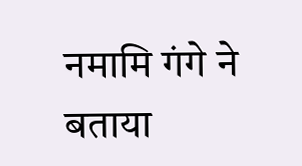नमामि गंगे ने बताया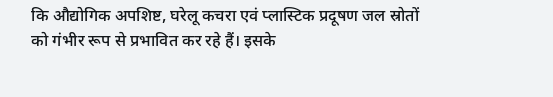कि औद्योगिक अपशिष्ट, घरेलू कचरा एवं प्लास्टिक प्रदूषण जल स्रोतों को गंभीर रूप से प्रभावित कर रहे हैं। इसके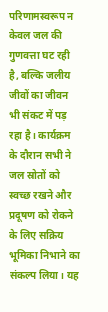परिणामस्वरूप न केवल जल की गुणवत्ता घट रही है, बल्कि जलीय जीवों का जीवन भी संकट में पड़ रहा है। कार्यक्रम के दौरान सभी ने जल स्रोतों को स्वच्छ रखने और प्रदूषण को रोकने के लिए सक्रिय भूमिका निभाने का संकल्प लिया। यह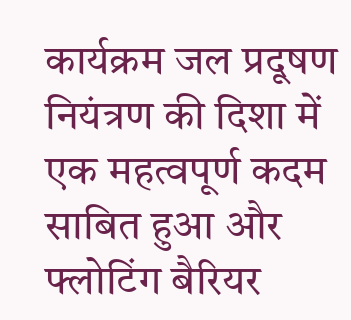कार्यक्रम जल प्रदूषण नियंत्रण की दिशा में एक महत्वपूर्ण कदम साबित हुआ और फ्लोटिंग बैरियर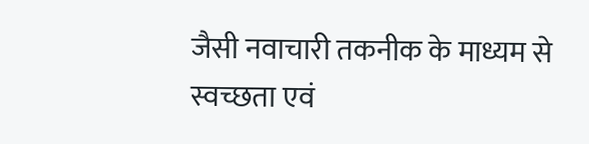जैसी नवाचारी तकनीक के माध्यम से स्वच्छता एवं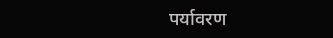पर्यावरण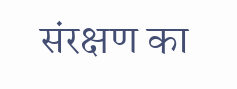संरक्षण का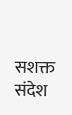सशक्त संदेश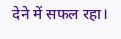देने में सफल रहा।